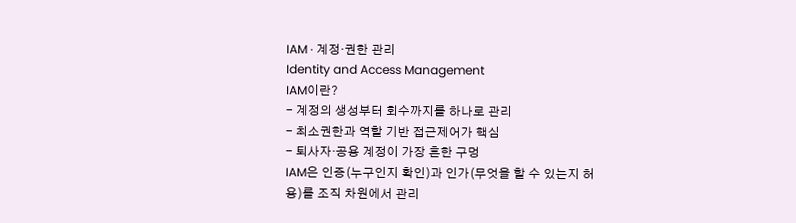IAM · 계정·권한 관리
Identity and Access Management
IAM이란?
- 계정의 생성부터 회수까지를 하나로 관리
- 최소권한과 역할 기반 접근제어가 핵심
- 퇴사자·공용 계정이 가장 흔한 구멍
IAM은 인증(누구인지 확인)과 인가(무엇을 할 수 있는지 허용)를 조직 차원에서 관리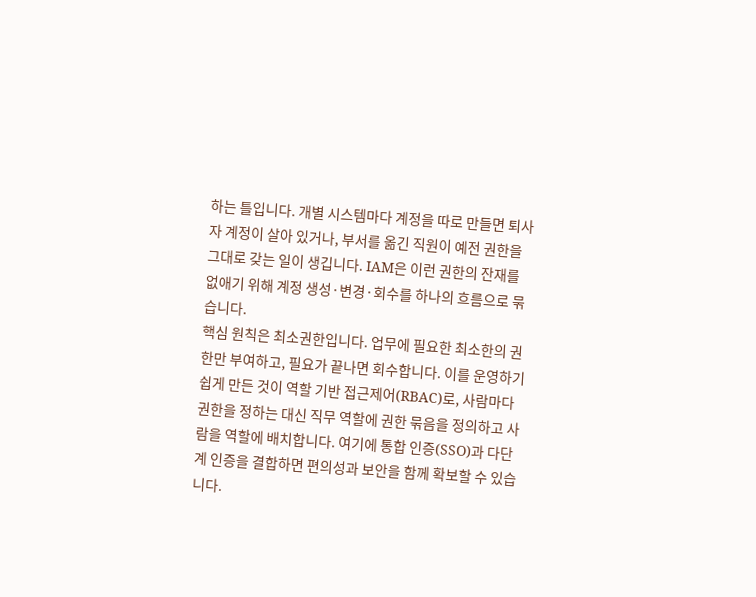하는 틀입니다. 개별 시스템마다 계정을 따로 만들면 퇴사자 계정이 살아 있거나, 부서를 옮긴 직원이 예전 권한을 그대로 갖는 일이 생깁니다. IAM은 이런 권한의 잔재를 없애기 위해 계정 생성·변경·회수를 하나의 흐름으로 묶습니다.
핵심 원칙은 최소권한입니다. 업무에 필요한 최소한의 권한만 부여하고, 필요가 끝나면 회수합니다. 이를 운영하기 쉽게 만든 것이 역할 기반 접근제어(RBAC)로, 사람마다 권한을 정하는 대신 직무 역할에 권한 묶음을 정의하고 사람을 역할에 배치합니다. 여기에 통합 인증(SSO)과 다단계 인증을 결합하면 편의성과 보안을 함께 확보할 수 있습니다.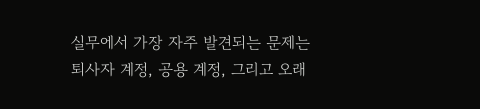실무에서 가장 자주 발견되는 문제는 퇴사자 계정, 공용 계정, 그리고 오래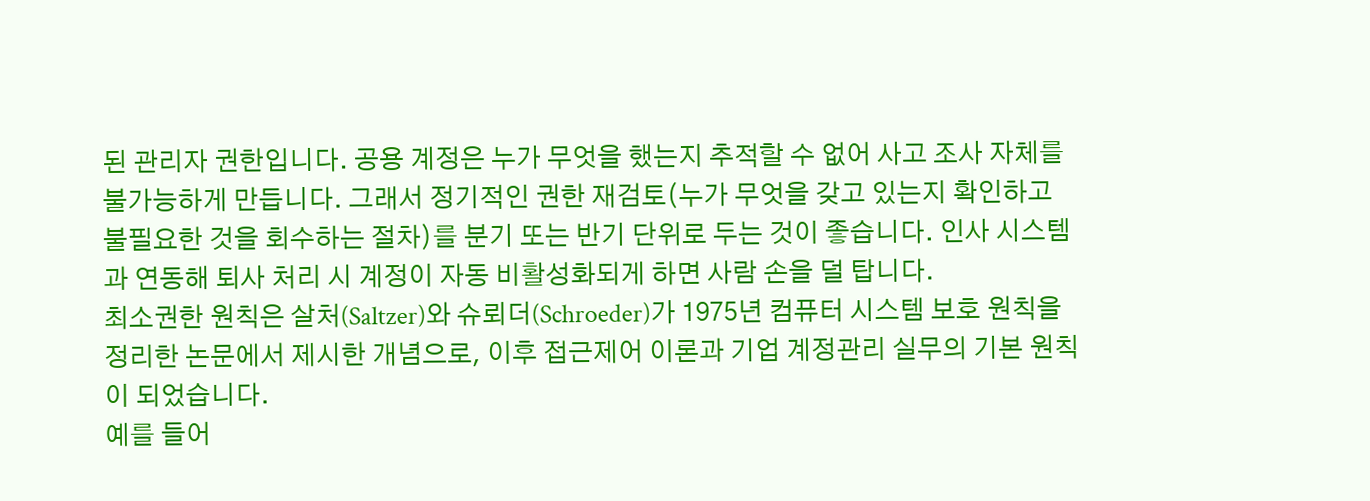된 관리자 권한입니다. 공용 계정은 누가 무엇을 했는지 추적할 수 없어 사고 조사 자체를 불가능하게 만듭니다. 그래서 정기적인 권한 재검토(누가 무엇을 갖고 있는지 확인하고 불필요한 것을 회수하는 절차)를 분기 또는 반기 단위로 두는 것이 좋습니다. 인사 시스템과 연동해 퇴사 처리 시 계정이 자동 비활성화되게 하면 사람 손을 덜 탑니다.
최소권한 원칙은 살처(Saltzer)와 슈뢰더(Schroeder)가 1975년 컴퓨터 시스템 보호 원칙을 정리한 논문에서 제시한 개념으로, 이후 접근제어 이론과 기업 계정관리 실무의 기본 원칙이 되었습니다.
예를 들어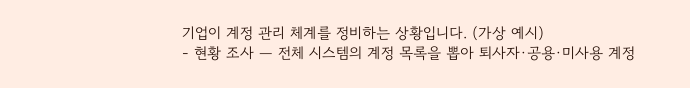기업이 계정 관리 체계를 정비하는 상황입니다. (가상 예시)
- 현황 조사 — 전체 시스템의 계정 목록을 뽑아 퇴사자·공용·미사용 계정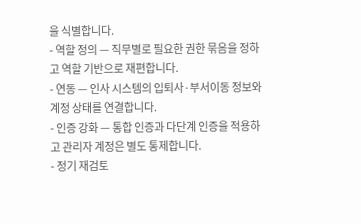을 식별합니다.
- 역할 정의 — 직무별로 필요한 권한 묶음을 정하고 역할 기반으로 재편합니다.
- 연동 — 인사 시스템의 입퇴사·부서이동 정보와 계정 상태를 연결합니다.
- 인증 강화 — 통합 인증과 다단계 인증을 적용하고 관리자 계정은 별도 통제합니다.
- 정기 재검토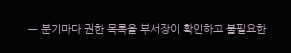— 분기마다 권한 목록을 부서장이 확인하고 불필요한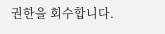권한을 회수합니다.